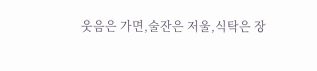웃음은 가면,술잔은 저울,식탁은 장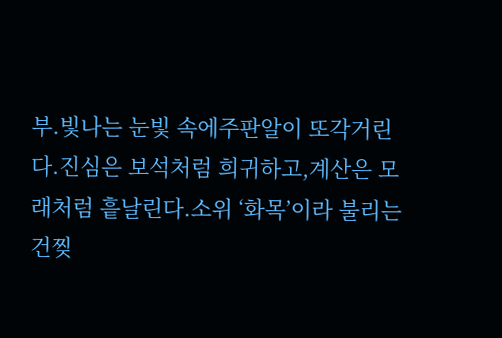부.빛나는 눈빛 속에주판알이 또각거린다.진심은 보석처럼 희귀하고,계산은 모래처럼 흩날린다.소위 ‘화목’이라 불리는 건찢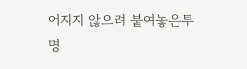어지지 않으려 붙여놓은투명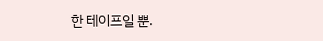한 테이프일 뿐.